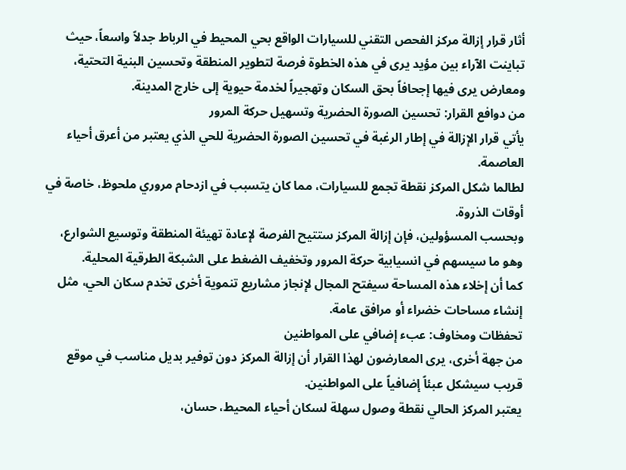أثار قرار إزالة مركز الفحص التقني للسيارات الواقع بحي المحيط في الرباط جدلاً واسعاً، حيث تباينت الآراء بين مؤيد يرى في هذه الخطوة فرصة لتطوير المنطقة وتحسين البنية التحتية، ومعارض يرى فيها إجحافاً بحق السكان وتهجيراً لخدمة حيوية إلى خارج المدينة.
من دوافع القرار: تحسين الصورة الحضرية وتسهيل حركة المرور
يأتي قرار الإزالة في إطار الرغبة في تحسين الصورة الحضرية للحي الذي يعتبر من أعرق أحياء العاصمة.
لطالما شكل المركز نقطة تجمع للسيارات، مما كان يتسبب في ازدحام مروري ملحوظ، خاصة في أوقات الذروة.
وبحسب المسؤولين، فإن إزالة المركز ستتيح الفرصة لإعادة تهيئة المنطقة وتوسيع الشوارع، وهو ما سيسهم في انسيابية حركة المرور وتخفيف الضغط على الشبكة الطرقية المحلية.
كما أن إخلاء هذه المساحة سيفتح المجال لإنجاز مشاريع تنموية أخرى تخدم سكان الحي، مثل إنشاء مساحات خضراء أو مرافق عامة.
تحفظات ومخاوف: عبء إضافي على المواطنين
من جهة أخرى، يرى المعارضون لهذا القرار أن إزالة المركز دون توفير بديل مناسب في موقع قريب سيشكل عبئاً إضافياً على المواطنين.
يعتبر المركز الحالي نقطة وصول سهلة لسكان أحياء المحيط، حسان،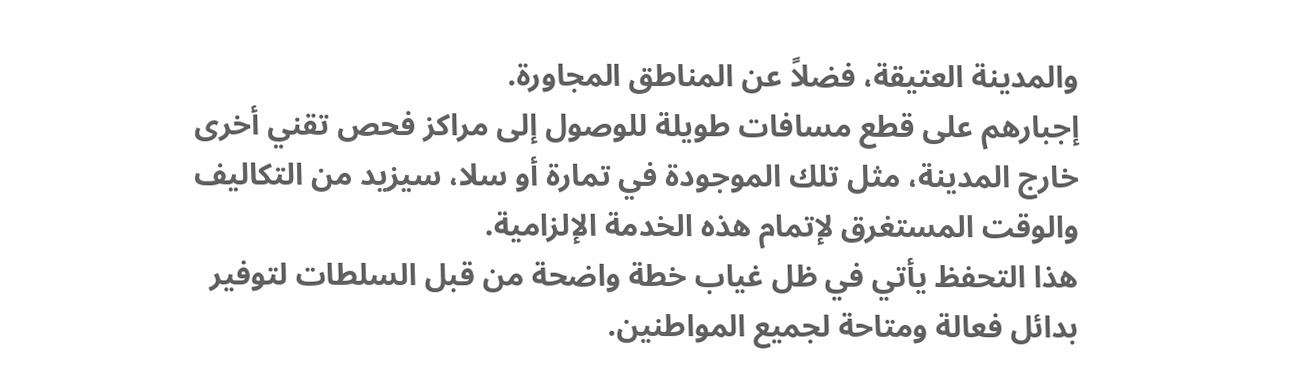والمدينة العتيقة، فضلاً عن المناطق المجاورة.
إجبارهم على قطع مسافات طويلة للوصول إلى مراكز فحص تقني أخرى خارج المدينة، مثل تلك الموجودة في تمارة أو سلا، سيزيد من التكاليف والوقت المستغرق لإتمام هذه الخدمة الإلزامية.
هذا التحفظ يأتي في ظل غياب خطة واضحة من قبل السلطات لتوفير بدائل فعالة ومتاحة لجميع المواطنين.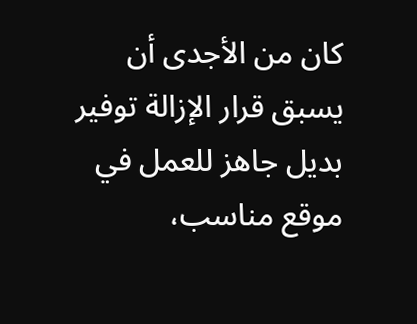كان من الأجدى أن يسبق قرار الإزالة توفير بديل جاهز للعمل في موقع مناسب،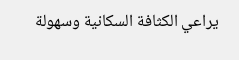يراعي الكثافة السكانية وسهولة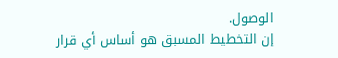الوصول.
إن التخطيط المسبق هو أساس أي قرار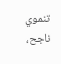تنموي ناجح،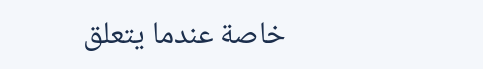خاصة عندما يتعلق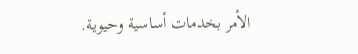الأمر بخدمات أساسية وحيوية.